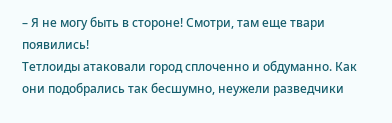– Я не могу быть в стороне! Смотри, там еще твари появились!
Тетлоиды атаковали город сплоченно и обдуманно. Как они подобрались так бесшумно, неужели разведчики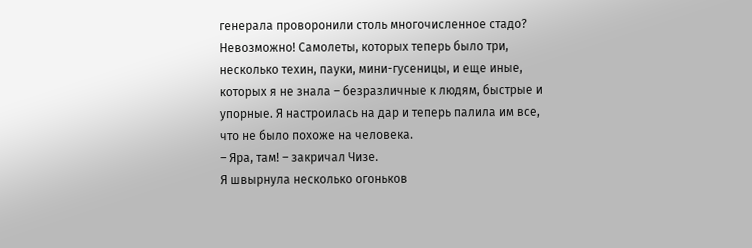генерала проворонили столь многочисленное стадо? Невозможно! Самолеты, которых теперь было три, несколько техин, пауки, мини-гусеницы, и еще иные, которых я не знала – безразличные к людям, быстрые и упорные. Я настроилась на дар и теперь палила им все, что не было похоже на человека.
– Яра, там! – закричал Чизе.
Я швырнула несколько огоньков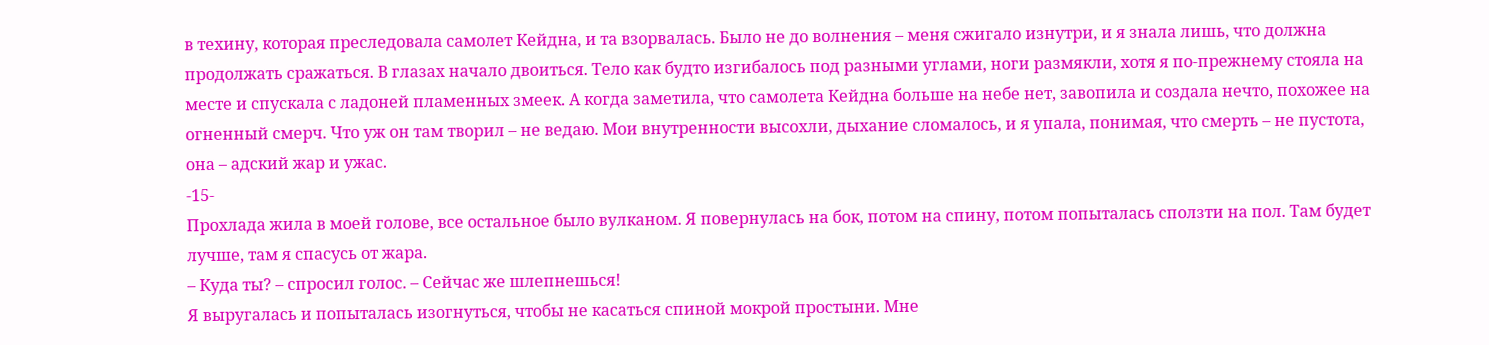в техину, которая преследовала самолет Кейдна, и та взорвалась. Было не до волнения – меня сжигало изнутри, и я знала лишь, что должна продолжать сражаться. В глазах начало двоиться. Тело как будто изгибалось под разными углами, ноги размякли, хотя я по-прежнему стояла на месте и спускала с ладоней пламенных змеек. А когда заметила, что самолета Кейдна больше на небе нет, завопила и создала нечто, похожее на огненный смерч. Что уж он там творил – не ведаю. Мои внутренности высохли, дыхание сломалось, и я упала, понимая, что смерть – не пустота, она – адский жар и ужас.
-15-
Прохлада жила в моей голове, все остальное было вулканом. Я повернулась на бок, потом на спину, потом попыталась сползти на пол. Там будет лучше, там я спасусь от жара.
– Куда ты? – спросил голос. – Сейчас же шлепнешься!
Я выругалась и попыталась изогнуться, чтобы не касаться спиной мокрой простыни. Мне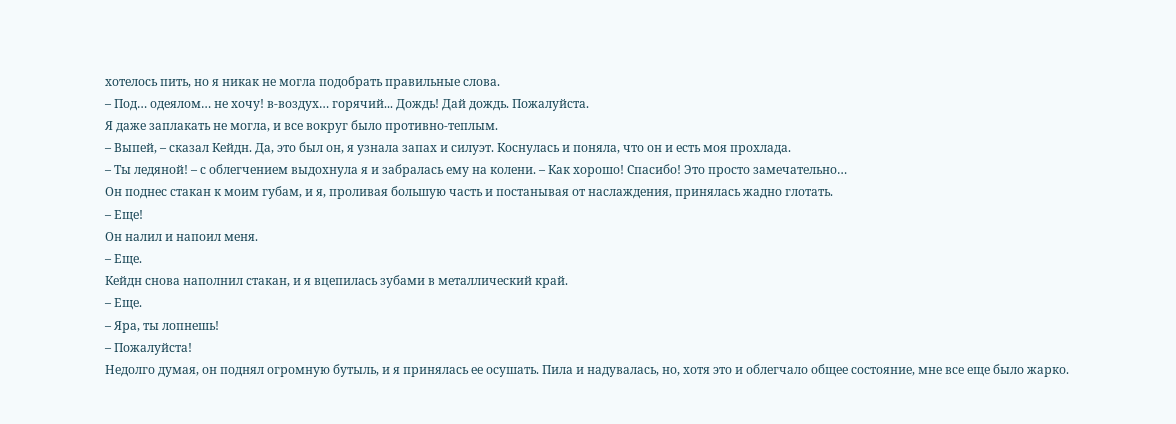хотелось пить, но я никак не могла подобрать правильные слова.
– Под… одеялом… не хочу! в-воздух… горячий... Дождь! Дай дождь. Пожалуйста.
Я даже заплакать не могла, и все вокруг было противно-теплым.
– Выпей, – сказал Кейдн. Да, это был он, я узнала запах и силуэт. Коснулась и поняла, что он и есть моя прохлада.
– Ты ледяной! – с облегчением выдохнула я и забралась ему на колени. – Как хорошо! Спасибо! Это просто замечательно…
Он поднес стакан к моим губам, и я, проливая большую часть и постанывая от наслаждения, принялась жадно глотать.
– Еще!
Он налил и напоил меня.
– Еще.
Кейдн снова наполнил стакан, и я вцепилась зубами в металлический край.
– Еще.
– Яра, ты лопнешь!
– Пожалуйста!
Недолго думая, он поднял огромную бутыль, и я принялась ее осушать. Пила и надувалась, но, хотя это и облегчало общее состояние, мне все еще было жарко.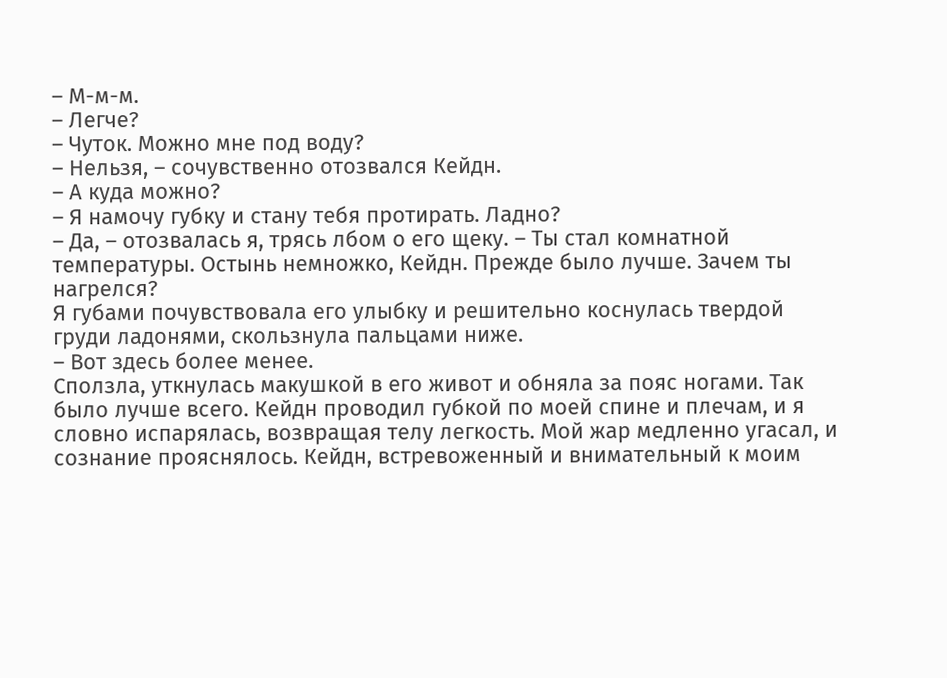– М-м-м.
– Легче?
– Чуток. Можно мне под воду?
– Нельзя, – сочувственно отозвался Кейдн.
– А куда можно?
– Я намочу губку и стану тебя протирать. Ладно?
– Да, – отозвалась я, трясь лбом о его щеку. – Ты стал комнатной температуры. Остынь немножко, Кейдн. Прежде было лучше. Зачем ты нагрелся?
Я губами почувствовала его улыбку и решительно коснулась твердой груди ладонями, скользнула пальцами ниже.
– Вот здесь более менее.
Сползла, уткнулась макушкой в его живот и обняла за пояс ногами. Так было лучше всего. Кейдн проводил губкой по моей спине и плечам, и я словно испарялась, возвращая телу легкость. Мой жар медленно угасал, и сознание прояснялось. Кейдн, встревоженный и внимательный к моим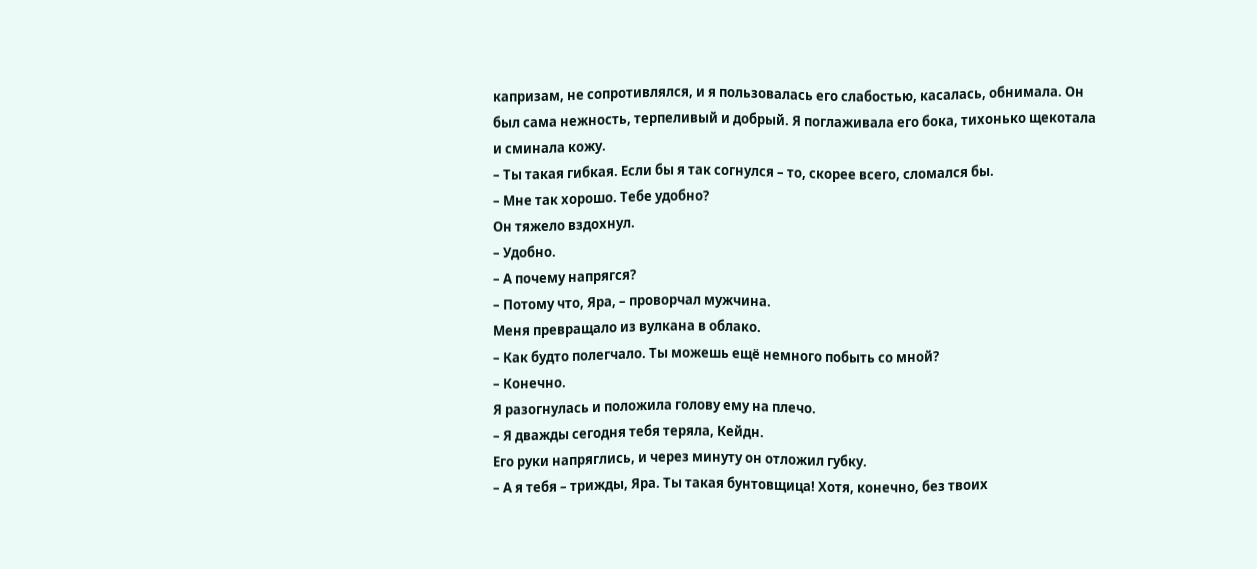капризам, не сопротивлялся, и я пользовалась его слабостью, касалась, обнимала. Он был сама нежность, терпеливый и добрый. Я поглаживала его бока, тихонько щекотала и сминала кожу.
– Ты такая гибкая. Если бы я так согнулся – то, скорее всего, сломался бы.
– Мне так хорошо. Тебе удобно?
Он тяжело вздохнул.
– Удобно.
– А почему напрягся?
– Потому что, Яра, – проворчал мужчина.
Меня превращало из вулкана в облако.
– Как будто полегчало. Ты можешь ещё немного побыть со мной?
– Конечно.
Я разогнулась и положила голову ему на плечо.
– Я дважды сегодня тебя теряла, Кейдн.
Его руки напряглись, и через минуту он отложил губку.
– А я тебя – трижды, Яра. Ты такая бунтовщица! Хотя, конечно, без твоих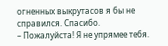огненных выкрутасов я бы не справился. Спасибо.
– Пожалуйста! Я не упрямее тебя.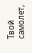Твой самолет,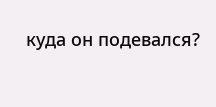куда он подевался?